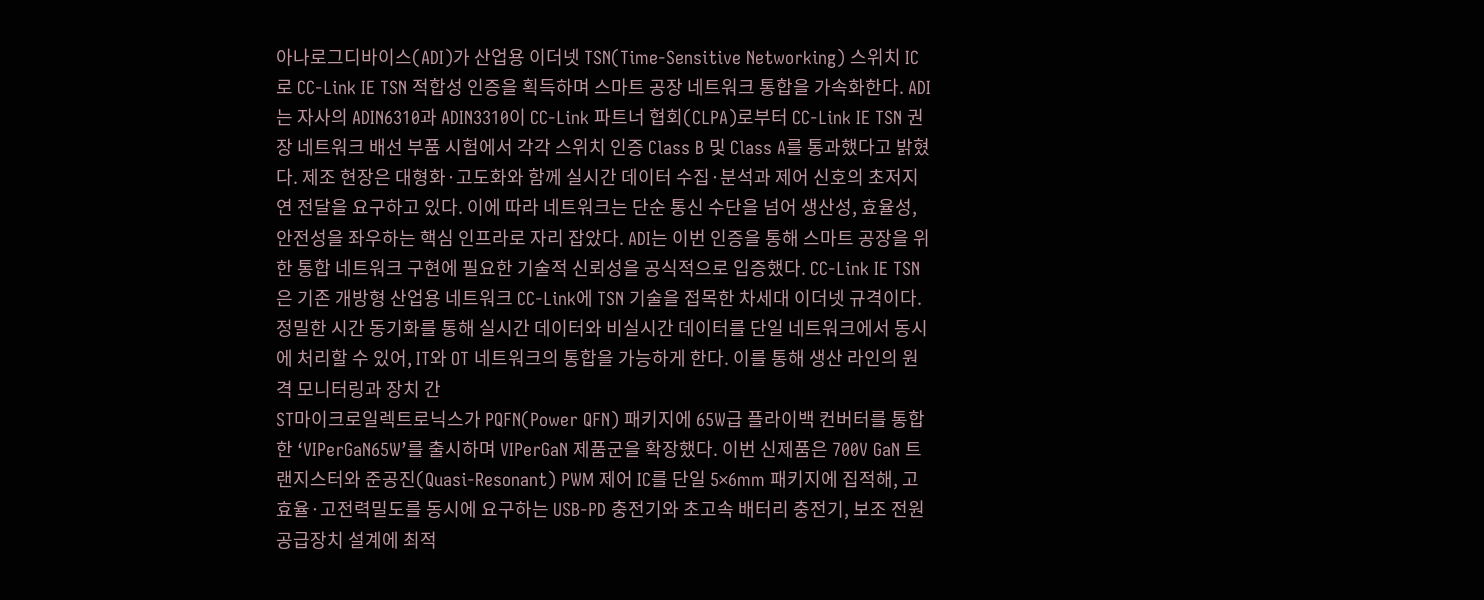아나로그디바이스(ADI)가 산업용 이더넷 TSN(Time-Sensitive Networking) 스위치 IC로 CC-Link IE TSN 적합성 인증을 획득하며 스마트 공장 네트워크 통합을 가속화한다. ADI는 자사의 ADIN6310과 ADIN3310이 CC-Link 파트너 협회(CLPA)로부터 CC-Link IE TSN 권장 네트워크 배선 부품 시험에서 각각 스위치 인증 Class B 및 Class A를 통과했다고 밝혔다. 제조 현장은 대형화·고도화와 함께 실시간 데이터 수집·분석과 제어 신호의 초저지연 전달을 요구하고 있다. 이에 따라 네트워크는 단순 통신 수단을 넘어 생산성, 효율성, 안전성을 좌우하는 핵심 인프라로 자리 잡았다. ADI는 이번 인증을 통해 스마트 공장을 위한 통합 네트워크 구현에 필요한 기술적 신뢰성을 공식적으로 입증했다. CC-Link IE TSN은 기존 개방형 산업용 네트워크 CC-Link에 TSN 기술을 접목한 차세대 이더넷 규격이다. 정밀한 시간 동기화를 통해 실시간 데이터와 비실시간 데이터를 단일 네트워크에서 동시에 처리할 수 있어, IT와 OT 네트워크의 통합을 가능하게 한다. 이를 통해 생산 라인의 원격 모니터링과 장치 간
ST마이크로일렉트로닉스가 PQFN(Power QFN) 패키지에 65W급 플라이백 컨버터를 통합한 ‘VIPerGaN65W’를 출시하며 VIPerGaN 제품군을 확장했다. 이번 신제품은 700V GaN 트랜지스터와 준공진(Quasi-Resonant) PWM 제어 IC를 단일 5×6mm 패키지에 집적해, 고효율·고전력밀도를 동시에 요구하는 USB-PD 충전기와 초고속 배터리 충전기, 보조 전원공급장치 설계에 최적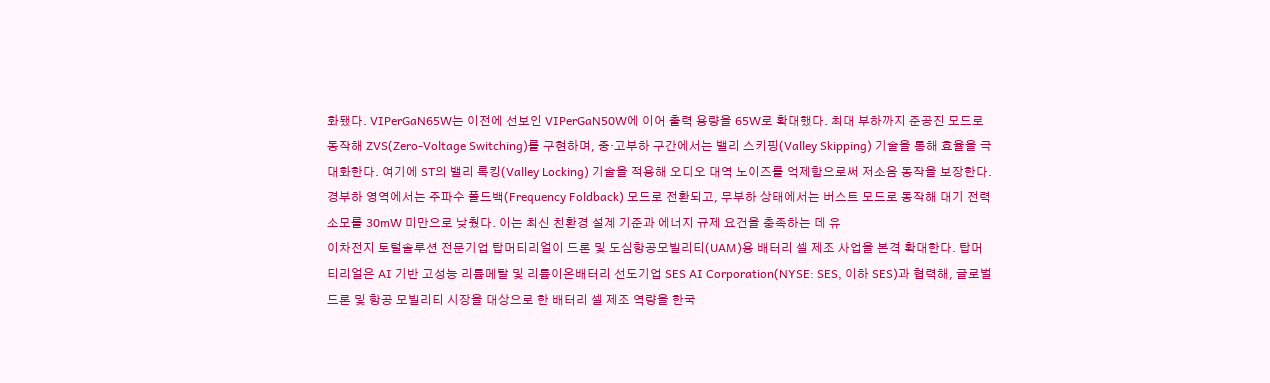화됐다. VIPerGaN65W는 이전에 선보인 VIPerGaN50W에 이어 출력 용량을 65W로 확대했다. 최대 부하까지 준공진 모드로 동작해 ZVS(Zero-Voltage Switching)를 구현하며, 중·고부하 구간에서는 밸리 스키핑(Valley Skipping) 기술을 통해 효율을 극대화한다. 여기에 ST의 밸리 록킹(Valley Locking) 기술을 적용해 오디오 대역 노이즈를 억제함으로써 저소음 동작을 보장한다. 경부하 영역에서는 주파수 폴드백(Frequency Foldback) 모드로 전환되고, 무부하 상태에서는 버스트 모드로 동작해 대기 전력 소모를 30mW 미만으로 낮췄다. 이는 최신 친환경 설계 기준과 에너지 규제 요건을 충족하는 데 유
이차전지 토털솔루션 전문기업 탑머티리얼이 드론 및 도심항공모빌리티(UAM)용 배터리 셀 제조 사업을 본격 확대한다. 탑머티리얼은 AI 기반 고성능 리튬메탈 및 리튬이온배터리 선도기업 SES AI Corporation(NYSE: SES, 이하 SES)과 협력해, 글로벌 드론 및 항공 모빌리티 시장을 대상으로 한 배터리 셀 제조 역량을 한국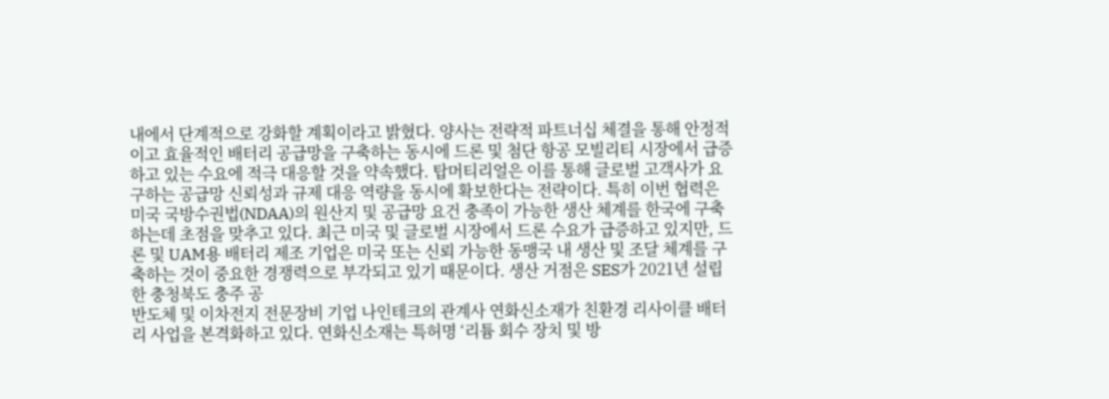내에서 단계적으로 강화할 계획이라고 밝혔다. 양사는 전략적 파트너십 체결을 통해 안정적이고 효율적인 배터리 공급망을 구축하는 동시에 드론 및 첨단 항공 모빌리티 시장에서 급증하고 있는 수요에 적극 대응할 것을 약속했다. 탑머티리얼은 이를 통해 글로벌 고객사가 요구하는 공급망 신뢰성과 규제 대응 역량을 동시에 확보한다는 전략이다. 특히 이번 협력은 미국 국방수권법(NDAA)의 원산지 및 공급망 요건 충족이 가능한 생산 체계를 한국에 구축하는데 초점을 맞추고 있다. 최근 미국 및 글로벌 시장에서 드론 수요가 급증하고 있지만, 드론 및 UAM용 배터리 제조 기업은 미국 또는 신뢰 가능한 동맹국 내 생산 및 조달 체계를 구축하는 것이 중요한 경쟁력으로 부각되고 있기 때문이다. 생산 거점은 SES가 2021년 설립한 충청북도 충주 공
반도체 및 이차전지 전문장비 기업 나인테크의 관계사 연화신소재가 친환경 리사이클 배터리 사업을 본격화하고 있다. 연화신소재는 특허명 ‘리튬 회수 장치 및 방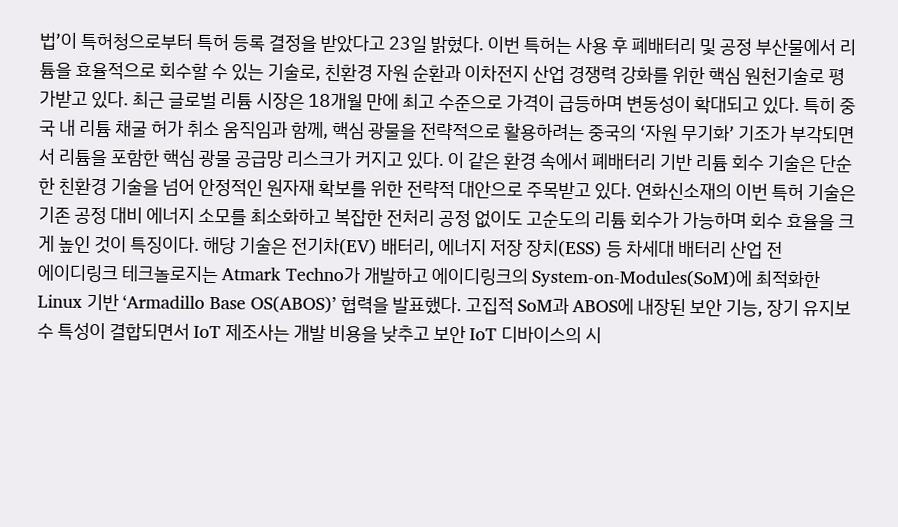법’이 특허청으로부터 특허 등록 결정을 받았다고 23일 밝혔다. 이번 특허는 사용 후 폐배터리 및 공정 부산물에서 리튬을 효율적으로 회수할 수 있는 기술로, 친환경 자원 순환과 이차전지 산업 경쟁력 강화를 위한 핵심 원천기술로 평가받고 있다. 최근 글로벌 리튬 시장은 18개월 만에 최고 수준으로 가격이 급등하며 변동성이 확대되고 있다. 특히 중국 내 리튬 채굴 허가 취소 움직임과 함께, 핵심 광물을 전략적으로 활용하려는 중국의 ‘자원 무기화’ 기조가 부각되면서 리튬을 포함한 핵심 광물 공급망 리스크가 커지고 있다. 이 같은 환경 속에서 폐배터리 기반 리튬 회수 기술은 단순한 친환경 기술을 넘어 안정적인 원자재 확보를 위한 전략적 대안으로 주목받고 있다. 연화신소재의 이번 특허 기술은 기존 공정 대비 에너지 소모를 최소화하고 복잡한 전처리 공정 없이도 고순도의 리튬 회수가 가능하며 회수 효율을 크게 높인 것이 특징이다. 해당 기술은 전기차(EV) 배터리, 에너지 저장 장치(ESS) 등 차세대 배터리 산업 전
에이디링크 테크놀로지는 Atmark Techno가 개발하고 에이디링크의 System-on-Modules(SoM)에 최적화한 Linux 기반 ‘Armadillo Base OS(ABOS)’ 협력을 발표했다. 고집적 SoM과 ABOS에 내장된 보안 기능, 장기 유지보수 특성이 결합되면서 IoT 제조사는 개발 비용을 낮추고 보안 IoT 디바이스의 시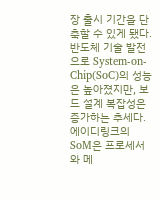장 출시 기간을 단축할 수 있게 됐다. 반도체 기술 발전으로 System-on-Chip(SoC)의 성능은 높아졌지만, 보드 설계 복잡성은 증가하는 추세다. 에이디링크의 SoM은 프로세서와 메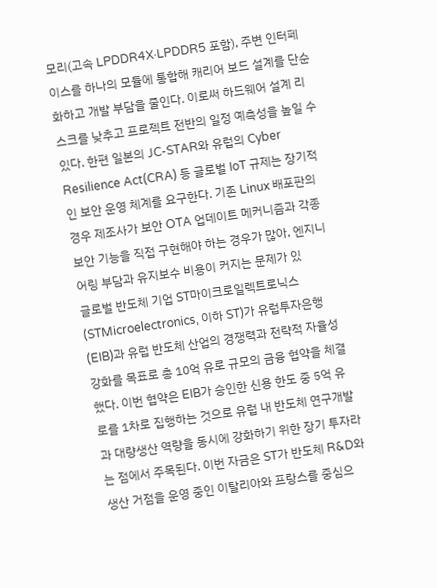모리(고속 LPDDR4X·LPDDR5 포함), 주변 인터페이스를 하나의 모듈에 통합해 캐리어 보드 설계를 단순화하고 개발 부담을 줄인다. 이로써 하드웨어 설계 리스크를 낮추고 프로젝트 전반의 일정 예측성을 높일 수 있다. 한편 일본의 JC-STAR와 유럽의 Cyber Resilience Act(CRA) 등 글로벌 IoT 규제는 장기적인 보안 운영 체계를 요구한다. 기존 Linux 배포판의 경우 제조사가 보안 OTA 업데이트 메커니즘과 각종 보안 기능을 직접 구현해야 하는 경우가 많아, 엔지니어링 부담과 유지보수 비용이 커지는 문제가 있
글로벌 반도체 기업 ST마이크로일렉트로닉스(STMicroelectronics, 이하 ST)가 유럽투자은행(EIB)과 유럽 반도체 산업의 경쟁력과 전략적 자율성 강화를 목표로 총 10억 유로 규모의 금융 협약을 체결했다. 이번 협약은 EIB가 승인한 신용 한도 중 5억 유로를 1차로 집행하는 것으로 유럽 내 반도체 연구개발과 대량생산 역량을 동시에 강화하기 위한 장기 투자라는 점에서 주목된다. 이번 자금은 ST가 반도체 R&D와 생산 거점을 운영 중인 이탈리아와 프랑스를 중심으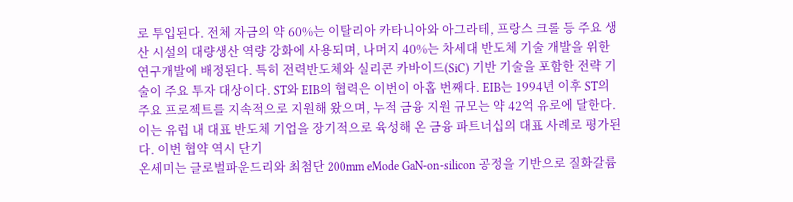로 투입된다. 전체 자금의 약 60%는 이탈리아 카타니아와 아그라테, 프랑스 크롤 등 주요 생산 시설의 대량생산 역량 강화에 사용되며, 나머지 40%는 차세대 반도체 기술 개발을 위한 연구개발에 배정된다. 특히 전력반도체와 실리콘 카바이드(SiC) 기반 기술을 포함한 전략 기술이 주요 투자 대상이다. ST와 EIB의 협력은 이번이 아홉 번째다. EIB는 1994년 이후 ST의 주요 프로젝트를 지속적으로 지원해 왔으며, 누적 금융 지원 규모는 약 42억 유로에 달한다. 이는 유럽 내 대표 반도체 기업을 장기적으로 육성해 온 금융 파트너십의 대표 사례로 평가된다. 이번 협약 역시 단기
온세미는 글로벌파운드리와 최첨단 200mm eMode GaN-on-silicon 공정을 기반으로 질화갈륨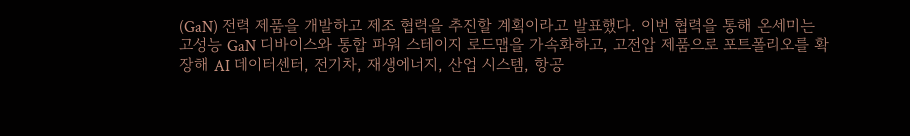(GaN) 전력 제품을 개발하고 제조 협력을 추진할 계획이라고 발표했다. 이번 협력을 통해 온세미는 고성능 GaN 디바이스와 통합 파워 스테이지 로드맵을 가속화하고, 고전압 제품으로 포트폴리오를 확장해 AI 데이터센터, 전기차, 재생에너지, 산업 시스템, 항공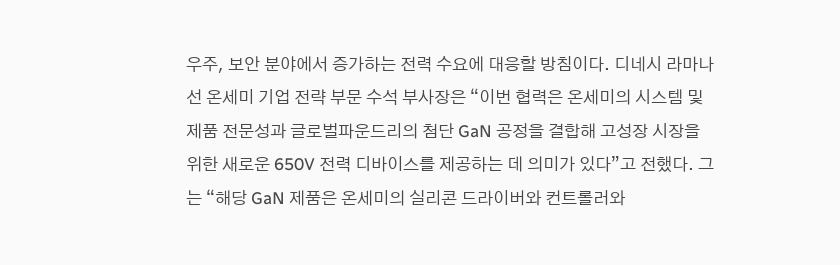우주, 보안 분야에서 증가하는 전력 수요에 대응할 방침이다. 디네시 라마나선 온세미 기업 전략 부문 수석 부사장은 “이번 협력은 온세미의 시스템 및 제품 전문성과 글로벌파운드리의 첨단 GaN 공정을 결합해 고성장 시장을 위한 새로운 650V 전력 디바이스를 제공하는 데 의미가 있다”고 전했다. 그는 “해당 GaN 제품은 온세미의 실리콘 드라이버와 컨트롤러와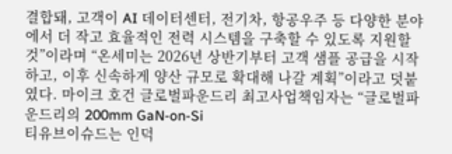결합돼, 고객이 AI 데이터센터, 전기차, 항공우주 등 다양한 분야에서 더 작고 효율적인 전력 시스템을 구축할 수 있도록 지원할 것”이라며 “온세미는 2026년 상반기부터 고객 샘플 공급을 시작하고, 이후 신속하게 양산 규모로 확대해 나갈 계획”이라고 덧붙였다. 마이크 호건 글로벌파운드리 최고사업책임자는 “글로벌파운드리의 200mm GaN-on-Si
티유브이슈드는 인덕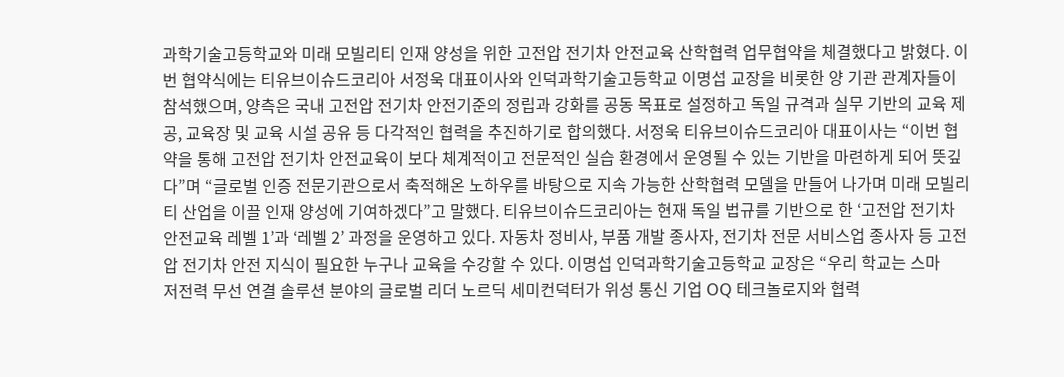과학기술고등학교와 미래 모빌리티 인재 양성을 위한 고전압 전기차 안전교육 산학협력 업무협약을 체결했다고 밝혔다. 이번 협약식에는 티유브이슈드코리아 서정욱 대표이사와 인덕과학기술고등학교 이명섭 교장을 비롯한 양 기관 관계자들이 참석했으며, 양측은 국내 고전압 전기차 안전기준의 정립과 강화를 공동 목표로 설정하고 독일 규격과 실무 기반의 교육 제공, 교육장 및 교육 시설 공유 등 다각적인 협력을 추진하기로 합의했다. 서정욱 티유브이슈드코리아 대표이사는 “이번 협약을 통해 고전압 전기차 안전교육이 보다 체계적이고 전문적인 실습 환경에서 운영될 수 있는 기반을 마련하게 되어 뜻깊다”며 “글로벌 인증 전문기관으로서 축적해온 노하우를 바탕으로 지속 가능한 산학협력 모델을 만들어 나가며 미래 모빌리티 산업을 이끌 인재 양성에 기여하겠다”고 말했다. 티유브이슈드코리아는 현재 독일 법규를 기반으로 한 ‘고전압 전기차 안전교육 레벨 1’과 ‘레벨 2’ 과정을 운영하고 있다. 자동차 정비사, 부품 개발 종사자, 전기차 전문 서비스업 종사자 등 고전압 전기차 안전 지식이 필요한 누구나 교육을 수강할 수 있다. 이명섭 인덕과학기술고등학교 교장은 “우리 학교는 스마
저전력 무선 연결 솔루션 분야의 글로벌 리더 노르딕 세미컨덕터가 위성 통신 기업 OQ 테크놀로지와 협력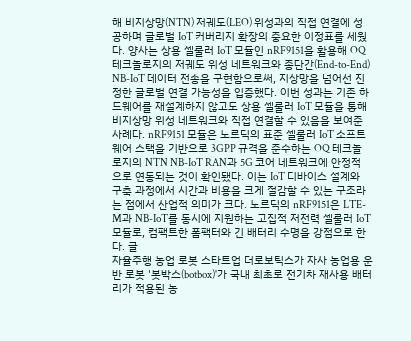해 비지상망(NTN) 저궤도(LEO) 위성과의 직접 연결에 성공하며 글로벌 IoT 커버리지 확장의 중요한 이정표를 세웠다. 양사는 상용 셀룰러 IoT 모듈인 nRF9151을 활용해 OQ 테크놀로지의 저궤도 위성 네트워크와 종단간(End-to-End) NB-IoT 데이터 전송을 구현함으로써, 지상망을 넘어선 진정한 글로벌 연결 가능성을 입증했다. 이번 성과는 기존 하드웨어를 재설계하지 않고도 상용 셀룰러 IoT 모듈을 통해 비지상망 위성 네트워크와 직접 연결할 수 있음을 보여준 사례다. nRF9151 모듈은 노르딕의 표준 셀룰러 IoT 소프트웨어 스택을 기반으로 3GPP 규격을 준수하는 OQ 테크놀로지의 NTN NB-IoT RAN과 5G 코어 네트워크에 안정적으로 연동되는 것이 확인됐다. 이는 IoT 디바이스 설계와 구축 과정에서 시간과 비용을 크게 절감할 수 있는 구조라는 점에서 산업적 의미가 크다. 노르딕의 nRF9151은 LTE-M과 NB-IoT를 동시에 지원하는 고집적 저전력 셀룰러 IoT 모듈로, 컴팩트한 폼팩터와 긴 배터리 수명을 강점으로 한다. 글
자율주행 농업 로봇 스타트업 더로보틱스가 자사 농업용 운반 로봇 '봇박스(botbox)'가 국내 최초로 전기차 재사용 배터리가 적용된 농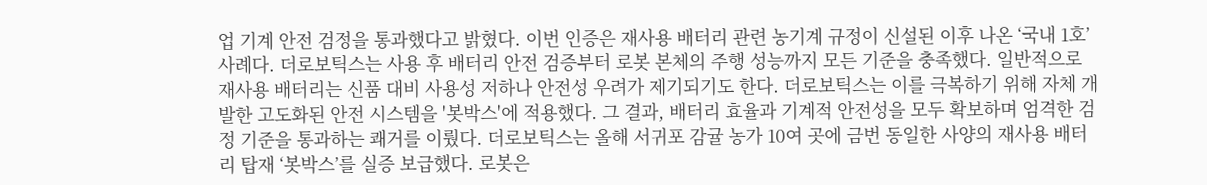업 기계 안전 검정을 통과했다고 밝혔다. 이번 인증은 재사용 배터리 관련 농기계 규정이 신설된 이후 나온 ‘국내 1호’ 사례다. 더로보틱스는 사용 후 배터리 안전 검증부터 로봇 본체의 주행 성능까지 모든 기준을 충족했다. 일반적으로 재사용 배터리는 신품 대비 사용성 저하나 안전성 우려가 제기되기도 한다. 더로보틱스는 이를 극복하기 위해 자체 개발한 고도화된 안전 시스템을 '봇박스'에 적용했다. 그 결과, 배터리 효율과 기계적 안전성을 모두 확보하며 엄격한 검정 기준을 통과하는 쾌거를 이뤘다. 더로보틱스는 올해 서귀포 감귤 농가 10여 곳에 금번 동일한 사양의 재사용 배터리 탑재 ‘봇박스’를 실증 보급했다. 로봇은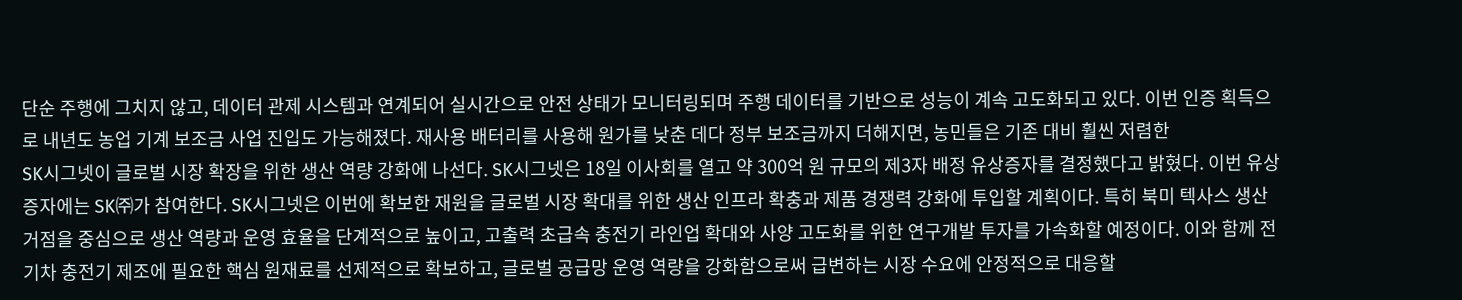단순 주행에 그치지 않고, 데이터 관제 시스템과 연계되어 실시간으로 안전 상태가 모니터링되며 주행 데이터를 기반으로 성능이 계속 고도화되고 있다. 이번 인증 획득으로 내년도 농업 기계 보조금 사업 진입도 가능해졌다. 재사용 배터리를 사용해 원가를 낮춘 데다 정부 보조금까지 더해지면, 농민들은 기존 대비 훨씬 저렴한
SK시그넷이 글로벌 시장 확장을 위한 생산 역량 강화에 나선다. SK시그넷은 18일 이사회를 열고 약 300억 원 규모의 제3자 배정 유상증자를 결정했다고 밝혔다. 이번 유상증자에는 SK㈜가 참여한다. SK시그넷은 이번에 확보한 재원을 글로벌 시장 확대를 위한 생산 인프라 확충과 제품 경쟁력 강화에 투입할 계획이다. 특히 북미 텍사스 생산 거점을 중심으로 생산 역량과 운영 효율을 단계적으로 높이고, 고출력 초급속 충전기 라인업 확대와 사양 고도화를 위한 연구개발 투자를 가속화할 예정이다. 이와 함께 전기차 충전기 제조에 필요한 핵심 원재료를 선제적으로 확보하고, 글로벌 공급망 운영 역량을 강화함으로써 급변하는 시장 수요에 안정적으로 대응할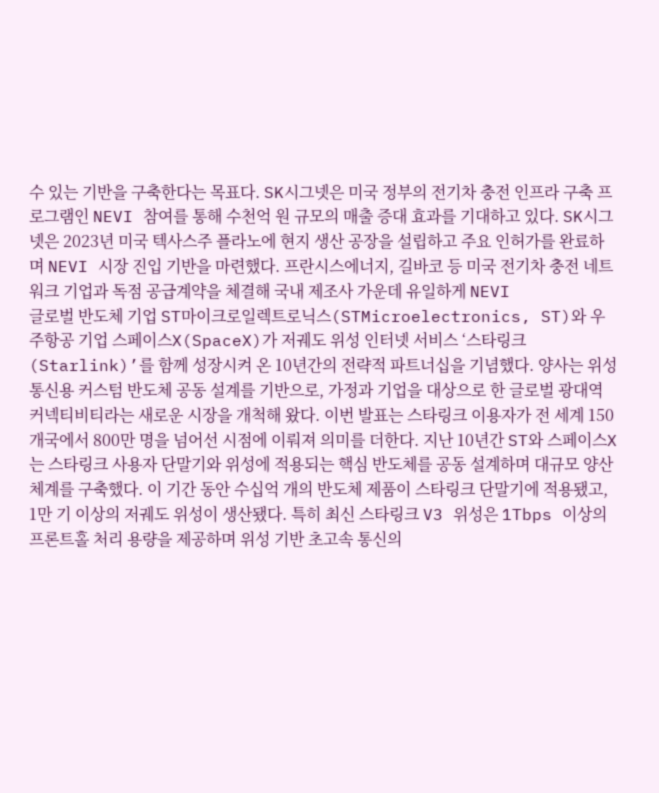수 있는 기반을 구축한다는 목표다. SK시그넷은 미국 정부의 전기차 충전 인프라 구축 프로그램인 NEVI 참여를 통해 수천억 원 규모의 매출 증대 효과를 기대하고 있다. SK시그넷은 2023년 미국 텍사스주 플라노에 현지 생산 공장을 설립하고 주요 인허가를 완료하며 NEVI 시장 진입 기반을 마련했다. 프란시스에너지, 길바코 등 미국 전기차 충전 네트워크 기업과 독점 공급계약을 체결해 국내 제조사 가운데 유일하게 NEVI
글로벌 반도체 기업 ST마이크로일렉트로닉스(STMicroelectronics, ST)와 우주항공 기업 스페이스X(SpaceX)가 저궤도 위성 인터넷 서비스 ‘스타링크(Starlink)’를 함께 성장시켜 온 10년간의 전략적 파트너십을 기념했다. 양사는 위성 통신용 커스텀 반도체 공동 설계를 기반으로, 가정과 기업을 대상으로 한 글로벌 광대역 커넥티비티라는 새로운 시장을 개척해 왔다. 이번 발표는 스타링크 이용자가 전 세계 150개국에서 800만 명을 넘어선 시점에 이뤄져 의미를 더한다. 지난 10년간 ST와 스페이스X는 스타링크 사용자 단말기와 위성에 적용되는 핵심 반도체를 공동 설계하며 대규모 양산 체계를 구축했다. 이 기간 동안 수십억 개의 반도체 제품이 스타링크 단말기에 적용됐고, 1만 기 이상의 저궤도 위성이 생산됐다. 특히 최신 스타링크 V3 위성은 1Tbps 이상의 프론트홀 처리 용량을 제공하며 위성 기반 초고속 통신의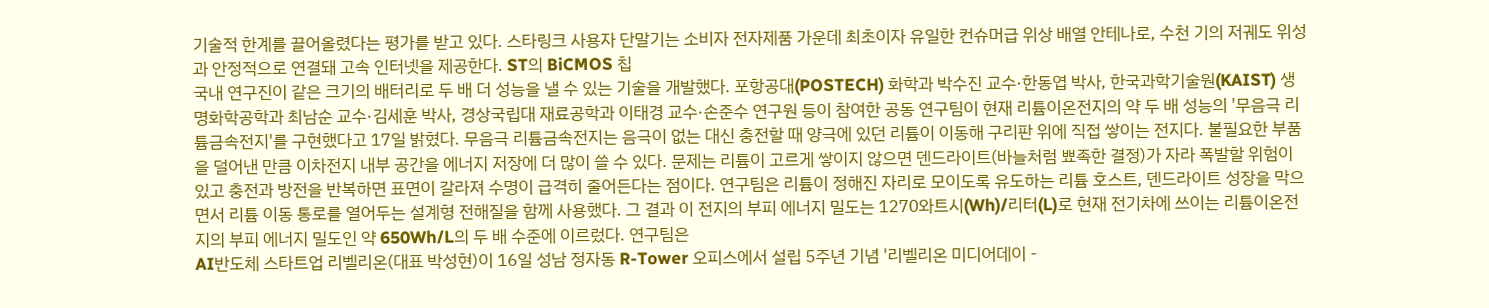기술적 한계를 끌어올렸다는 평가를 받고 있다. 스타링크 사용자 단말기는 소비자 전자제품 가운데 최초이자 유일한 컨슈머급 위상 배열 안테나로, 수천 기의 저궤도 위성과 안정적으로 연결돼 고속 인터넷을 제공한다. ST의 BiCMOS 칩
국내 연구진이 같은 크기의 배터리로 두 배 더 성능을 낼 수 있는 기술을 개발했다. 포항공대(POSTECH) 화학과 박수진 교수·한동엽 박사, 한국과학기술원(KAIST) 생명화학공학과 최남순 교수·김세훈 박사, 경상국립대 재료공학과 이태경 교수·손준수 연구원 등이 참여한 공동 연구팀이 현재 리튬이온전지의 약 두 배 성능의 '무음극 리튬금속전지'를 구현했다고 17일 밝혔다. 무음극 리튬금속전지는 음극이 없는 대신 충전할 때 양극에 있던 리튬이 이동해 구리판 위에 직접 쌓이는 전지다. 불필요한 부품을 덜어낸 만큼 이차전지 내부 공간을 에너지 저장에 더 많이 쓸 수 있다. 문제는 리튬이 고르게 쌓이지 않으면 덴드라이트(바늘처럼 뾰족한 결정)가 자라 폭발할 위험이 있고 충전과 방전을 반복하면 표면이 갈라져 수명이 급격히 줄어든다는 점이다. 연구팀은 리튬이 정해진 자리로 모이도록 유도하는 리튬 호스트, 덴드라이트 성장을 막으면서 리튬 이동 통로를 열어두는 설계형 전해질을 함께 사용했다. 그 결과 이 전지의 부피 에너지 밀도는 1270와트시(Wh)/리터(L)로 현재 전기차에 쓰이는 리튬이온전지의 부피 에너지 밀도인 약 650Wh/L의 두 배 수준에 이르렀다. 연구팀은
AI반도체 스타트업 리벨리온(대표 박성현)이 16일 성남 정자동 R-Tower 오피스에서 설립 5주년 기념 '리벨리온 미디어데이 -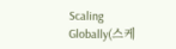Scaling Globally(스케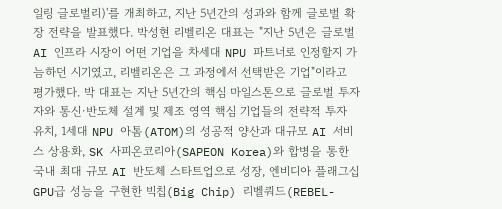일링 글로벌리)'를 개최하고, 지난 5년간의 성과와 함께 글로벌 확장 전략을 발표했다. 박성현 리벨리온 대표는 "지난 5년은 글로벌 AI 인프라 시장이 어떤 기업을 차세대 NPU 파트너로 인정할지 가늠하던 시기였고, 리벨리온은 그 과정에서 선택받은 기업"이라고 평가했다. 박 대표는 지난 5년간의 핵심 마일스톤으로 글로벌 투자자와 통신·반도체 설계 및 제조 영역 핵심 기업들의 전략적 투자 유치, 1세대 NPU 아톰(ATOM)의 성공적 양산과 대규모 AI 서비스 상용화, SK 사피온코리아(SAPEON Korea)와 합병을 통한 국내 최대 규모 AI 반도체 스타트업으로 성장, 엔비디아 플래그십 GPU급 성능을 구현한 빅칩(Big Chip) 리벨쿼드(REBEL-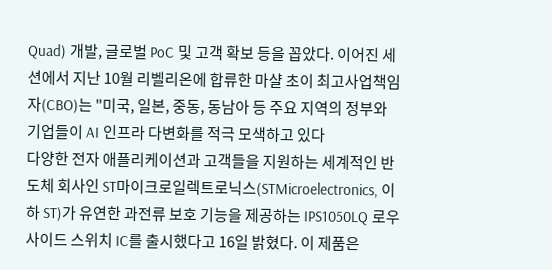Quad) 개발, 글로벌 PoC 및 고객 확보 등을 꼽았다. 이어진 세션에서 지난 10월 리벨리온에 합류한 마샬 초이 최고사업책임자(CBO)는 "미국, 일본, 중동, 동남아 등 주요 지역의 정부와 기업들이 AI 인프라 다변화를 적극 모색하고 있다
다양한 전자 애플리케이션과 고객들을 지원하는 세계적인 반도체 회사인 ST마이크로일렉트로닉스(STMicroelectronics, 이하 ST)가 유연한 과전류 보호 기능을 제공하는 IPS1050LQ 로우사이드 스위치 IC를 출시했다고 16일 밝혔다. 이 제품은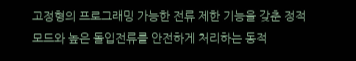고정형의 프로그래밍 가능한 전류 제한 기능을 갖춘 정적 모드와 높은 돌입전류를 안전하게 처리하는 동적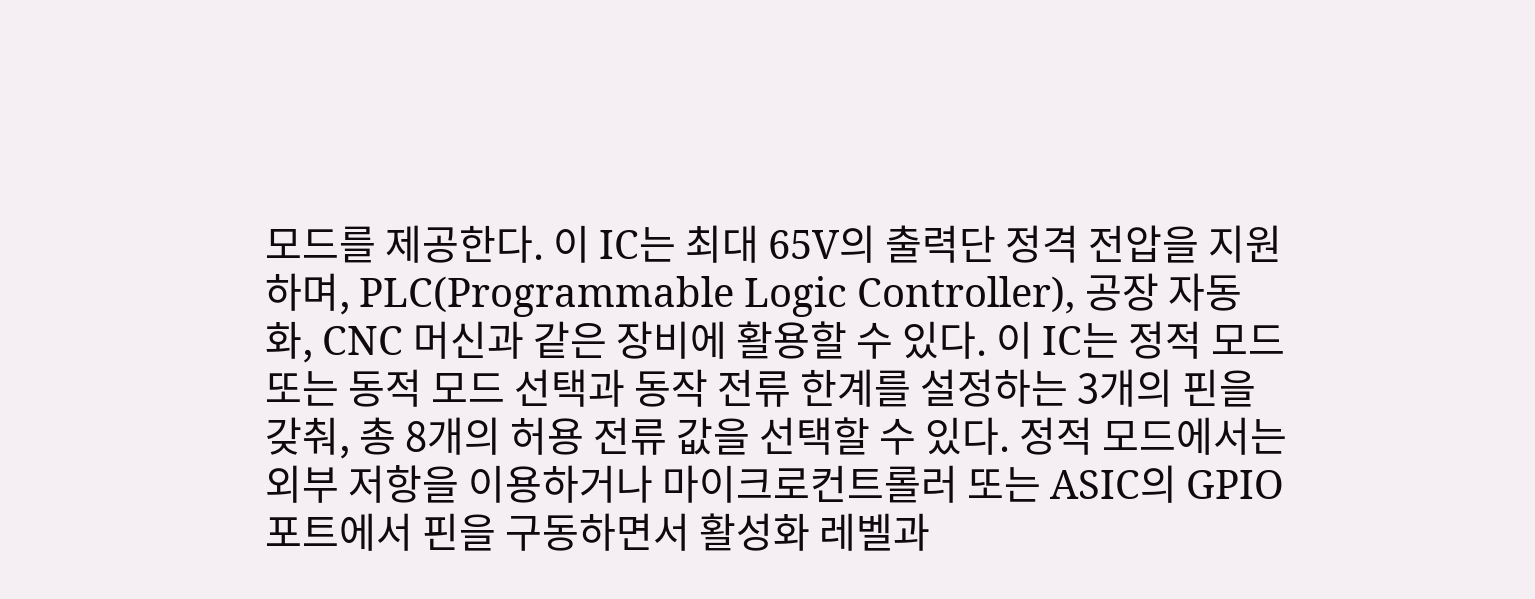모드를 제공한다. 이 IC는 최대 65V의 출력단 정격 전압을 지원하며, PLC(Programmable Logic Controller), 공장 자동화, CNC 머신과 같은 장비에 활용할 수 있다. 이 IC는 정적 모드 또는 동적 모드 선택과 동작 전류 한계를 설정하는 3개의 핀을 갖춰, 총 8개의 허용 전류 값을 선택할 수 있다. 정적 모드에서는 외부 저항을 이용하거나 마이크로컨트롤러 또는 ASIC의 GPIO 포트에서 핀을 구동하면서 활성화 레벨과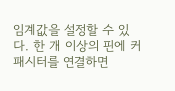임계값을 설정할 수 있다. 한 개 이상의 핀에 커패시터를 연결하면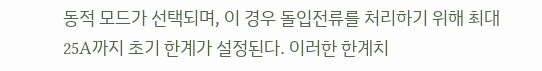동적 모드가 선택되며, 이 경우 돌입전류를 처리하기 위해 최대 25A까지 초기 한계가 설정된다. 이러한 한계치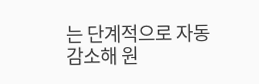는 단계적으로 자동 감소해 원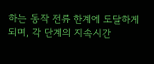하는 동작 전류 한계에 도달하게 되며, 각 단계의 지속시간